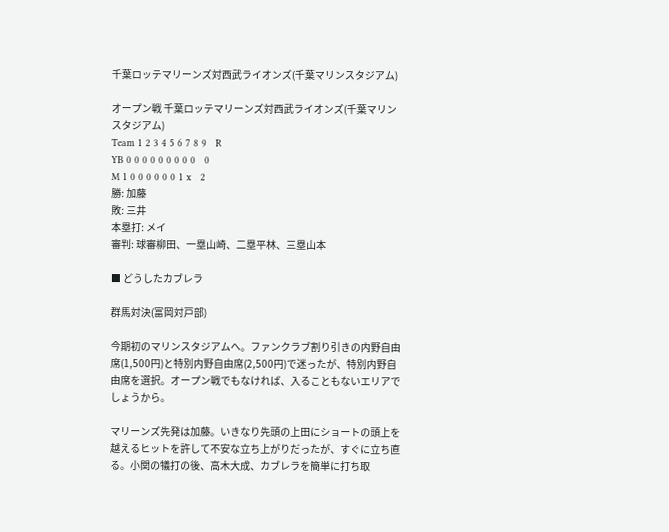千葉ロッテマリーンズ対西武ライオンズ(千葉マリンスタジアム)

オープン戦 千葉ロッテマリーンズ対西武ライオンズ(千葉マリンスタジアム)
Team 1 2 3 4 5 6 7 8 9   R
YB 0 0 0 0 0 0 0 0 0   0
M 1 0 0 0 0 0 0 1 x   2
勝: 加藤
敗: 三井
本塁打: メイ
審判: 球審柳田、一塁山崎、二塁平林、三塁山本

■ どうしたカブレラ

群馬対決(富岡対戸部)

今期初のマリンスタジアムへ。ファンクラブ割り引きの内野自由席(1,500円)と特別内野自由席(2,500円)で迷ったが、特別内野自由席を選択。オープン戦でもなければ、入ることもないエリアでしょうから。

マリーンズ先発は加藤。いきなり先頭の上田にショートの頭上を越えるヒットを許して不安な立ち上がりだったが、すぐに立ち直る。小関の犠打の後、高木大成、カブレラを簡単に打ち取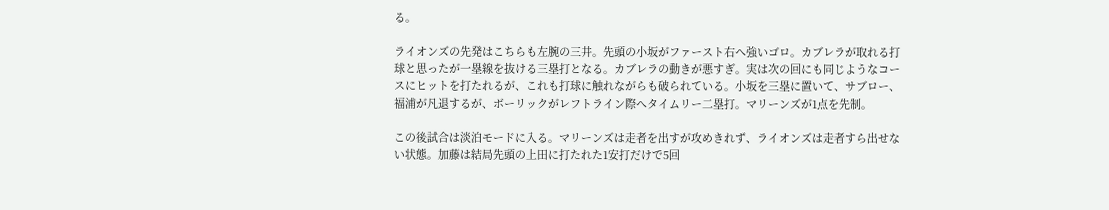る。

ライオンズの先発はこちらも左腕の三井。先頭の小坂がファースト右へ強いゴロ。カブレラが取れる打球と思ったが一塁線を抜ける三塁打となる。カブレラの動きが悪すぎ。実は次の回にも同じようなコースにヒットを打たれるが、これも打球に触れながらも破られている。小坂を三塁に置いて、サブロー、福浦が凡退するが、ボーリックがレフトライン際へタイムリー二塁打。マリーンズが1点を先制。

この後試合は淡泊モードに入る。マリーンズは走者を出すが攻めきれず、ライオンズは走者すら出せない状態。加藤は結局先頭の上田に打たれた1安打だけで5回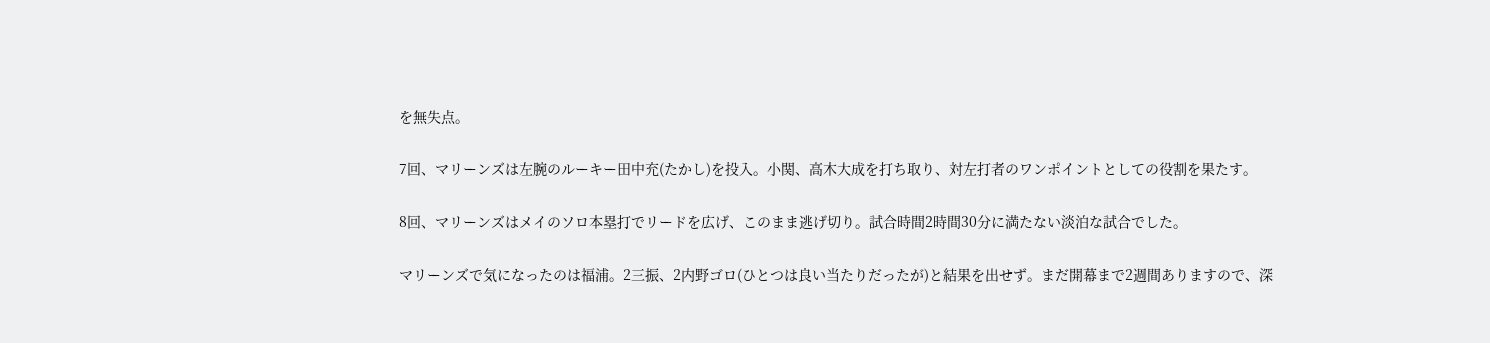を無失点。

7回、マリーンズは左腕のルーキー田中充(たかし)を投入。小関、高木大成を打ち取り、対左打者のワンポイントとしての役割を果たす。

8回、マリーンズはメイのソロ本塁打でリードを広げ、このまま逃げ切り。試合時間2時間30分に満たない淡泊な試合でした。

マリーンズで気になったのは福浦。2三振、2内野ゴロ(ひとつは良い当たりだったが)と結果を出せず。まだ開幕まで2週間ありますので、深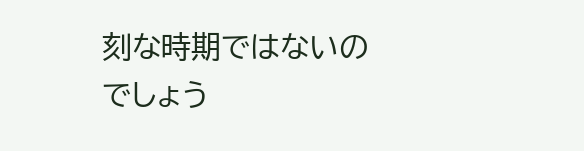刻な時期ではないのでしょう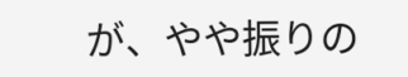が、やや振りの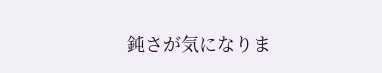鈍さが気になりま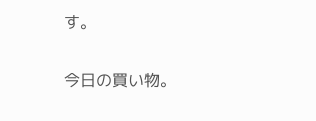す。

今日の買い物。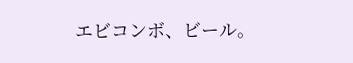エビコンボ、ビール。